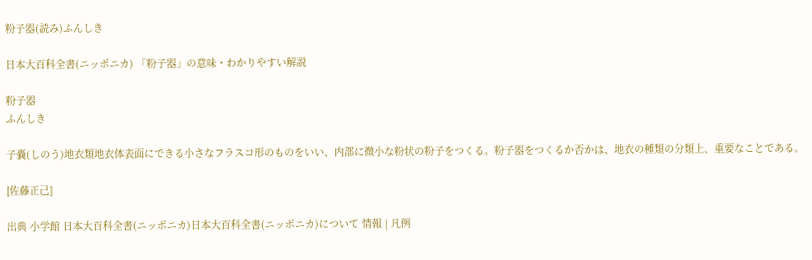粉子器(読み)ふんしき

日本大百科全書(ニッポニカ) 「粉子器」の意味・わかりやすい解説

粉子器
ふんしき

子嚢(しのう)地衣類地衣体表面にできる小さなフラスコ形のものをいい、内部に微小な粉状の粉子をつくる。粉子器をつくるか否かは、地衣の種類の分類上、重要なことである。

[佐藤正己]

出典 小学館 日本大百科全書(ニッポニカ)日本大百科全書(ニッポニカ)について 情報 | 凡例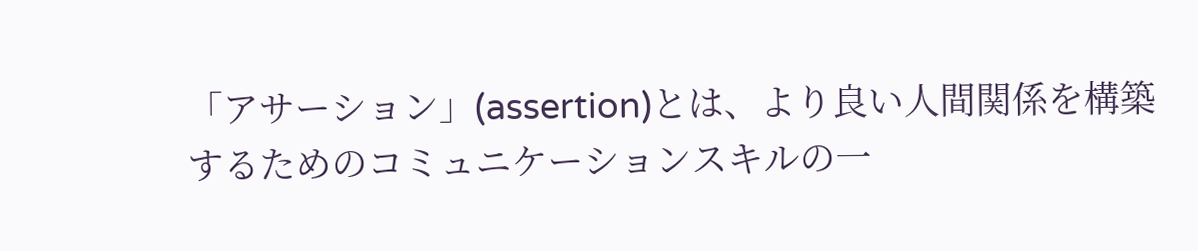「アサーション」(assertion)とは、より良い人間関係を構築するためのコミュニケーションスキルの一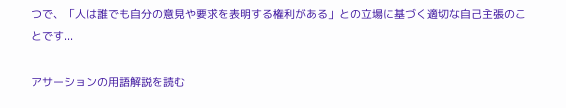つで、「人は誰でも自分の意見や要求を表明する権利がある」との立場に基づく適切な自己主張のことです...

アサーションの用語解説を読む